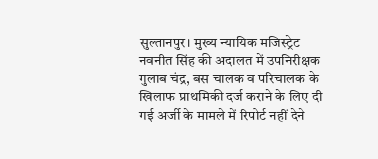सुल्तानपुर। मुख्य न्यायिक मजिस्ट्रेट नवनीत सिंह की अदालत में उपनिरीक्षक गुलाब चंद्र, बस चालक व परिचालक के खिलाफ प्राथमिकी दर्ज कराने के लिए दी गई अर्जी के मामले में रिपोर्ट नहीं देने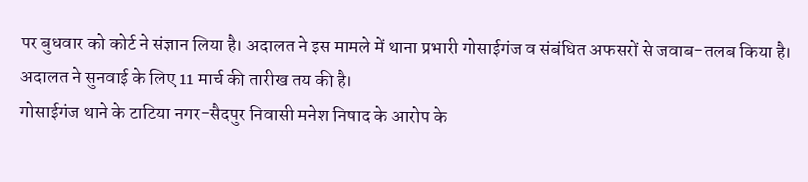पर बुधवार को कोर्ट ने संज्ञान लिया है। अदालत ने इस मामले में थाना प्रभारी गोसाईगंज व संबंधित अफसरों से जवाब-तलब किया है। अदालत ने सुनवाई के लिए 11 मार्च की तारीख तय की है।
गोसाईगंज थाने के टाटिया नगर-सैदपुर निवासी मनेश निषाद के आरोप के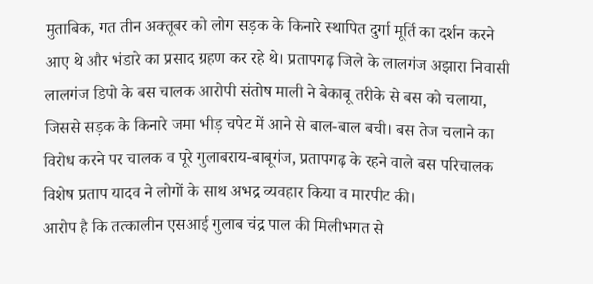मुताबिक, गत तीन अक्तूबर को लोग सड़क के किनारे स्थापित दुर्गा मूर्ति का दर्शन करने आए थे और भंडारे का प्रसाद ग्रहण कर रहे थे। प्रतापगढ़ जिले के लालगंज अझारा निवासी लालगंज डिपो के बस चालक आरोपी संतोष माली ने बेकाबू तरीके से बस को चलाया, जिससे सड़क के किनारे जमा भीड़ चपेट में आने से बाल-बाल बची। बस तेज चलाने का विरोध करने पर चालक व पूरे गुलाबराय-बाबूगंज, प्रतापगढ़ के रहने वाले बस परिचालक विशेष प्रताप यादव ने लोगों के साथ अभद्र व्यवहार किया व मारपीट की।
आरोप है कि तत्कालीन एसआई गुलाब चंद्र पाल की मिलीभगत से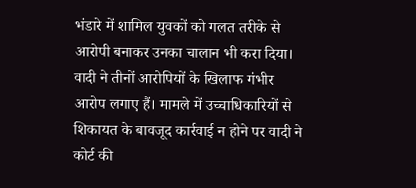भंडारे में शामिल युवकों को गलत तरीके से आरोपी बनाकर उनका चालान भी करा दिया। वादी ने तीनों आरोपियों के खिलाफ गंभीर आरोप लगाए हैं। मामले में उच्चाधिकारियों से शिकायत के बावजूद कार्रवाई न होने पर वादी ने कोर्ट की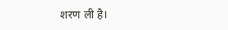शरण ली है।